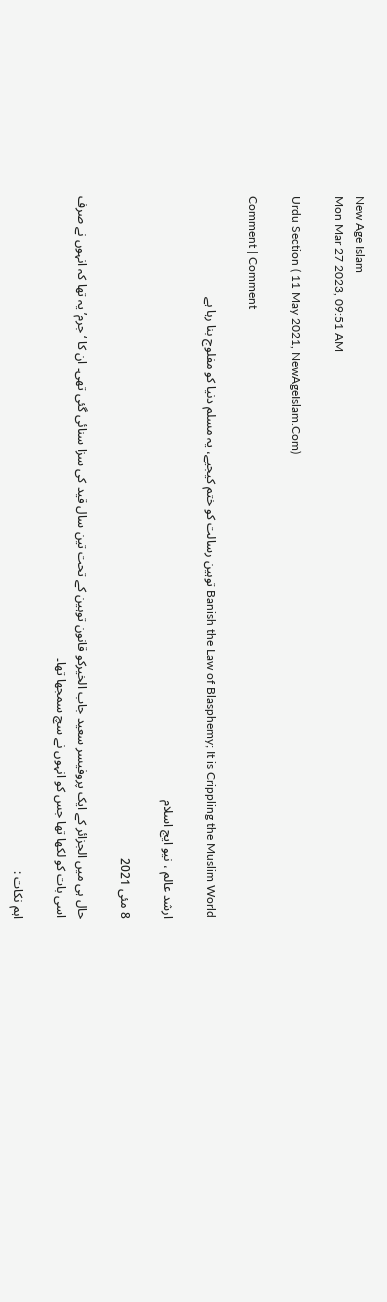New Age Islam
Mon Mar 27 2023, 09:51 AM

Urdu Section ( 11 May 2021, NewAgeIslam.Com)

Comment | Comment

Banish the Law of Blasphemy; It is Crippling the Muslim World توہین رسالت کو ختم کیجیے، یہ مسلم دنیا کو مفلوج بنا رہا ہے

ارشد عالم ، نیو ایج اسلام

8 مئی 2021

حال ہی میں الجزائر کے ایک پروفیسر سعید جاب الخیرکو قانون توہین کے تحت تین سال قید کی سزا سنائی گئی تھی۔ ان کا ‘جرم’ یہ تھا کہ انہوں نے صرف اسی بات کو لکھا تھا جس کو انہوں نے سچ سمجھا تھا۔

اہم نکات :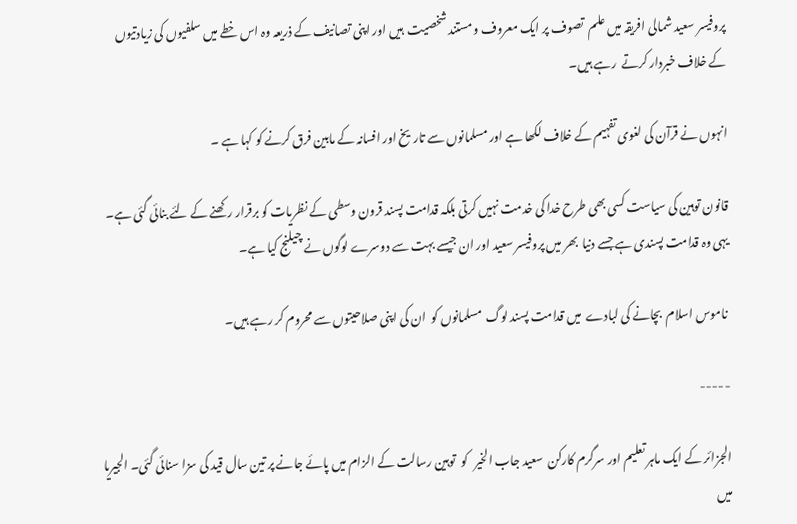پروفیسر سعید شمالی افریقہ میں علم  تصوف پر ایک معروف و مستند شخصیت  ہیں اور اپنی تصانیف کے ذریعہ وہ اس خطے میں سلفیوں کی زیادتیوں کے خلاف خبردار کرتے  رہے ہیں۔

انہوں نے قرآن کی لغوی تفہیم کے خلاف لکھا ہے اور مسلمانوں سے تاریخ اور افسانہ کے مابین فرق کرنے کو کہا ہے ۔

قانون توہین کی سیاست کسی بھی طرح خدا کی خدمت نہیں کرتی بلکہ قدامت پسند قرون وسطی کے نظریات کو برقرار رکھنے کے لئے بنائی گئی ہے۔ یہی وہ قدامت پسندی ہے جسے دنیا  بھر میں پروفیسر سعید اور ان جیسے بہت سے دوسرے لوگوں نے چیلنج کیا ہے۔

 ناموس اسلام  بچانے کی لبادے  میں قدامت پسند لوگ  مسلمانوں کو  ان کی اپنی صلاحیتوں سے محروم کر رہے ہیں۔

-----

الجزائر کے ایک ماہر تعلیم اور سرگرم کارکن  سعید جاب الخیر   کو  توہین رسالت کے الزام میں پائے جانے پر تین سال قید کی سزا سنائی گئی۔ الجیریا میں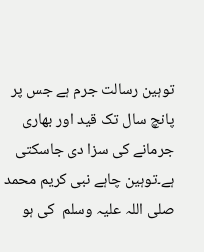توہین رسالت جرم ہے جس پر پانچ سال تک قید اور بھاری جرمانے کی سزا دی جاسکتی ہے۔توہین چاہے نبی کریم محمد صلی اللہ علیہ وسلم  کی ہو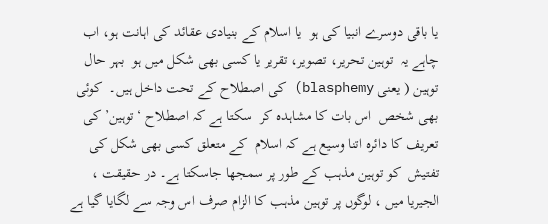یا باقی دوسرے انبیا کی ہو  یا اسلام کے بنیادی عقائد کی اہانت ہو، اب چاہے یہ  توہین تحریر، تصویر، تقریر یا کسی بھی شکل میں ہو  بہر حال توہین ( یعنی blasphemy) کی اصطلاح کے تحت داخل ہیں۔  کوئی بھی شخص  اس بات کا مشاہدہ کر  سکتا ہے کہ اصطلاح ‘توہین’ کی تعریف کا دائرہ اتنا وسیع ہے کہ اسلام  کے متعلق کسی بھی شکل کی تفتیش  کو توہین مذہب کے طور پر سمجھا جاسکتا ہے۔ در حقیقت ، الجیریا میں ، لوگوں پر توہین مذہب کا الزام صرف اس وجہ سے لگایا گیا ہے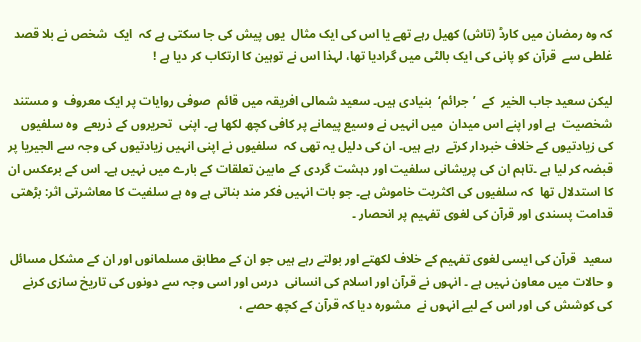کہ وہ رمضان میں کارڈ (تاش) کھیل رہے تھے یا اس کی ایک مثال  یوں پیش کی جا سکتی ہے کہ  ایک  شخص نے بلا قصد غلطی سے  قرآن کو پانی کی ایک بالٹی میں گرادیا تھا، لہذا اس نے توہین کا ارتکاب کر دیا ہے !

لیکن سعید جاب الخیر  کے  ’جرائم‘  بنیادی ہیں۔ سعید شمالی افریقہ میں قائم  صوفی روایات پر ایک معروف  و مستند شخصیت  ہے اور اپنے اس میدان  میں انہیں نے وسیع پیمانے پر کافی کچھ لکھا ہے۔ اپنی  تحریروں کے ذریعے  وہ سلفیوں کی زیادتیوں کے خلاف خبردار کرتے  رہے ہیں۔ ان کی دلیل یہ تھی کہ  سلفیوں نے اپنی انہیں زیادتیوں کی وجہ سے الجیریا پر قبضہ کر لیا ہے ۔تاہم ان کی پریشانی سلفیت اور دہشت گردی کے مابین تعلقات کے بارے میں نہیں ہے۔ اس کے برعکس ان  کا استدلال تھا  کہ سلفیوں کی اکثریت خاموش ہے۔ جو بات انہیں فکر مند بناتی ہے وہ ہے سلفیت کا معاشرتی اثر: بڑھتی  قدامت پسندی اور قرآن کی لغوی تفہیم پر انحصار ۔

سعید  قرآن کی ایسی لغوی تفہیم کے خلاف لکھتے اور بولتے رہے ہیں جو ان کے مطابق مسلمانوں اور ان کے مشکل مسائل و حالات میں معاون نہیں ہے ۔ انہوں نے قرآن اور اسلام کی انسانی  درس اور اسی وجہ سے دونوں کی تاریخ سازی کرنے کی کوشش کی اور اس کے لیے انہوں نے  مشورہ دیا کہ قرآن کے کچھ حصے ،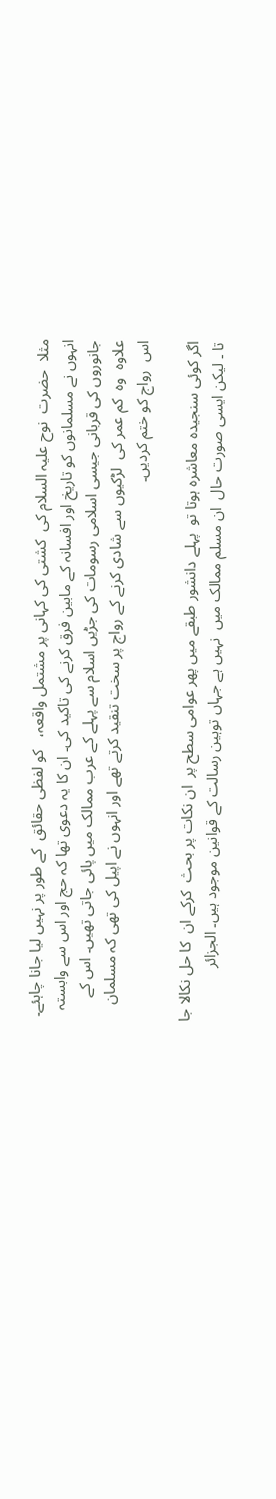مثلا  حضرت  نوح علیہ السلام کی  کشتی کی کہانی پر مشتمل واقعہ،   کو لفظی حقائق  کے طور پر نہیں لیا جانا چاہئے۔ انہوں نے مسلمانوں کو تاریخ اور افسانہ کے مابین فرق کرنے کی تاکید کی۔ ان کا یہ دعوی تھا کہ حج اور اس سے وابستہ جانوروں کی قربانی جیسی اسلامی رسومات کی جڑیں اسلام سے پہلے کے عرب ممالک میں پائی جاتی تھیں۔ اس کے علاوہ  وہ  کم عمر کی  لڑکیوں سے شادی کرنے کے رواج پر سخت تنقید کرتے تھے اور انہوں نے اپیل کی تھی کہ مسلمان اس  رواج کو ختم کردیں۔

اگر کوئی سنجیدہ معاشرہ ہوتا تو  پہلے دانشور طبقے میں پھر عوامی سطح پر  ان نکات پر بحث  کرکے ان  کا حل نکالا جا تا ۔ لیکن ایسی صورت حال  ان مسلم ممالک میں  نہیں ہے جہاں توہین رسالت کے قوانین موجود ہیں۔ الجزائر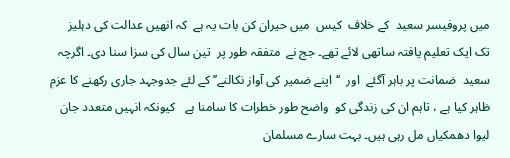میں پروفیسر سعید  کے خلاف  کیس  میں حیران کن بات یہ ہے  کہ انھیں عدالت کی دہلیز  تک ایک تعلیم یافتہ ساتھی لائے تھے۔ جج نے  متفقہ طور پر  تین سال کی سزا سنا دی۔ اگرچہ سعید  ضمانت پر باہر آگئے  اور  ‘‘اپنے ضمیر کی آواز نکالنے’’ کے لئے جدوجہد جاری رکھنے کا عزم ظاہر کیا ہے ، تاہم ان کی زندگی کو  واضح طور خطرات کا سامنا ہے   کیونکہ انہیں متعدد جان لیوا دھمکیاں مل رہی ہیں۔ بہت سارے مسلمان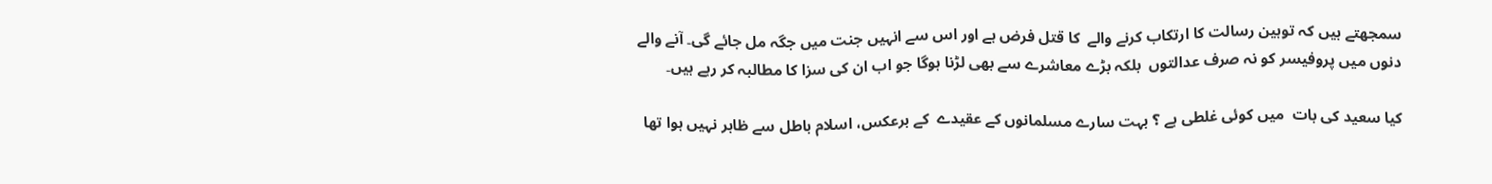سمجھتے ہیں کہ توہین رسالت کا ارتکاب کرنے والے  کا قتل فرض ہے اور اس سے انہیں جنت میں جگہ مل جائے گی۔ آنے والے دنوں میں پروفیسر کو نہ صرف عدالتوں  بلکہ بڑے معاشرے سے بھی لڑنا ہوگا جو اب ان کی سزا کا مطالبہ کر رہے ہیں۔

کیا سعید کی بات  میں کوئی غلطی ہے ؟ بہت سارے مسلمانوں کے عقیدے  کے برعکس، اسلام باطل سے ظاہر نہیں ہوا تھا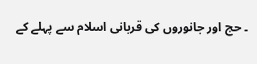۔ حج اور جانوروں کی قربانی اسلام سے پہلے کے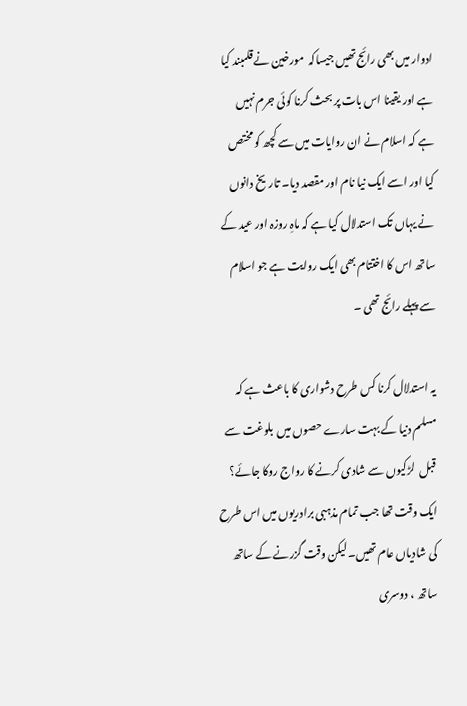ادوار میں بھی رائج تھیں جیساکہ  مورخین نے قلمبند کیا ہے اور یقینا اس بات پر بحث کرنا کوئی جرم نہیں  ہے کہ اسلام نے ان روایات میں سے کچھ کو مختص کیا اور اسے ایک نیا نام اور مقصد دیا۔ تاریخ دانوں نے یہاں تک استدلال کیا ہے کہ ماہِ روزہ اور عید کے ساتھ اس کا اختتام بھی ایک روایت ہے جو اسلام سے پہلے رائج تھی ۔

یہ استدلال کرنا کس طرح دشواری کا باعث ہے کہ مسلم دنیا کے بہت سارے حصوں میں  بلوغت سے قبل  لڑکیوں سے شادی کرنے کا رواج روکا جائے؟ ایک وقت تھا جب تمام مذہبی برادریوں میں اس طرح کی شادیاں عام تھیں۔ لیکن وقت گزرنے کے ساتھ ساتھ ، دوسری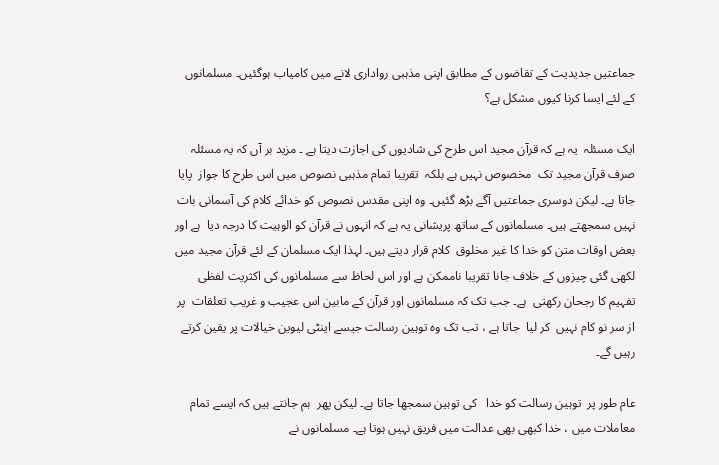جماعتیں جدیدیت کے تقاضوں کے مطابق اپنی مذہبی رواداری لانے میں کامیاب ہوگئیں۔ مسلمانوں کے لئے ایسا کرنا کیوں مشکل ہے؟

ایک مسئلہ  یہ ہے کہ قرآن مجید اس طرح کی شادیوں کی اجازت دیتا ہے ۔ مزید بر آں کہ یہ مسئلہ صرف قرآن مجید تک  مخصوص نہیں ہے بلکہ  تقریبا تمام مذہبی نصوص میں اس طرح کا جواز  پایا جاتا ہے۔ لیکن دوسری جماعتیں آگے بڑھ گئیں۔ وہ اپنی مقدس نصوص کو خدائے کلام کی آسمانی بات نہیں سمجھتے ہیں۔ مسلمانوں کے ساتھ پریشانی یہ ہے کہ انہوں نے قرآن کو الوہیت کا درجہ دیا  ہے اور بعض اوقات متن کو خدا کا غیر مخلوق  کلام قرار دیتے ہیں۔ لہذا ایک مسلمان کے لئے قرآن مجید میں لکھی گئی چیزوں کے خلاف جانا تقریبا ناممکن ہے اور اس لحاظ سے مسلمانوں کی اکثریت لفظی تفہیم کا رجحان رکھتی  ہے۔ جب تک کہ مسلمانوں اور قرآن کے مابین اس عجیب و غریب تعلقات  پر از سر نو کام نہیں  کر لیا  جاتا ہے ، تب تک وہ توہین رسالت جیسے اینٹی لیوین خیالات پر یقین کرتے رہیں گے۔

عام طور پر  توہین رسالت کو خدا   کی توہین سمجھا جاتا ہے۔ لیکن پھر  ہم جانتے ہیں کہ ایسے تمام معاملات میں ، خدا کبھی بھی عدالت میں فریق نہیں ہوتا ہے۔ مسلمانوں نے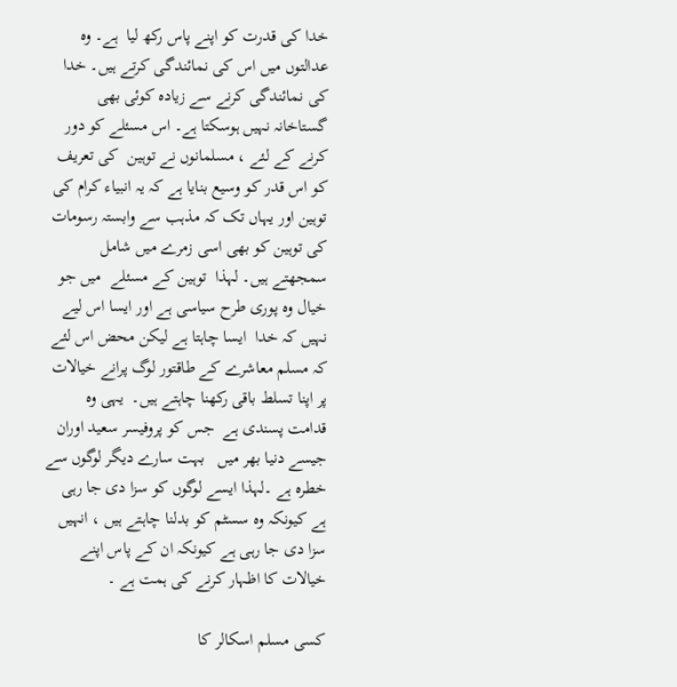خدا کی قدرت کو اپنے پاس رکھ لیا  ہے۔ وہ عدالتوں میں اس کی نمائندگی کرتے ہیں۔ خدا کی نمائندگی کرنے سے زیادہ کوئی بھی گستاخانہ نہیں ہوسکتا ہے۔ اس مسئلے کو دور کرنے کے لئے ، مسلمانوں نے توہین  کی تعریف کو اس قدر کو وسیع بنایا ہے کہ یہ انبیاء کرام کی توہین اور یہاں تک کہ مذہب سے وابستہ رسومات کی توہین کو بھی اسی زمرے میں شامل سمجھتے ہیں۔ لہذا  توہین کے مسئلے  میں جو خیال وہ پوری طرح سیاسی ہے اور ایسا اس لیے نہیں کہ خدا  ایسا چاہتا ہے لیکن محض اس لئے کہ مسلم معاشرے کے طاقتور لوگ پرانے خیالات پر اپنا تسلط باقی رکھنا چاہتے ہیں۔  یہی وہ قدامت پسندی ہے  جس کو پروفیسر سعید اوران جیسے دنیا بھر میں   بہت سارے دیگر لوگوں سے خطرہ ہے ۔لہذا ایسے لوگوں کو سزا دی جا رہی ہے کیونکہ وہ سسٹم کو بدلنا چاہتے ہیں ، انہیں سزا دی جا رہی ہے کیونکہ ان کے پاس اپنے خیالات کا اظہار کرنے کی ہمت ہے ۔

کسی مسلم اسکالر کا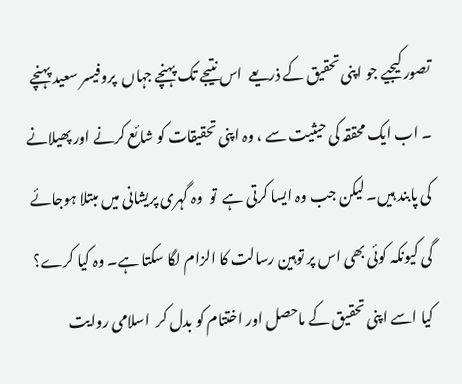تصور کیجیے جو اپنی تحقیق کے ذریعے  اس نتیجے تک پہنچے جہاں  پروفیسر سعید پہنچے ۔ اب ایک محققہ کی حیثیت سے ، وہ اپنی تحقیقات کو شائع کرنے اور پھیلانے کی پابند ہیں۔ لیکن جب وہ ایسا کرتی ہے  تو  وہ گہری پریشانی میں مبتلا ہوجائے گی کیونکہ کوئی بھی اس پر توہین رسالت کا الزام لگا سکتا ہے۔ وہ کیا کرے؟ کیا اسے اپنی تحقیق کے ماحصل اور اختتام کو بدل کر  اسلامی روایت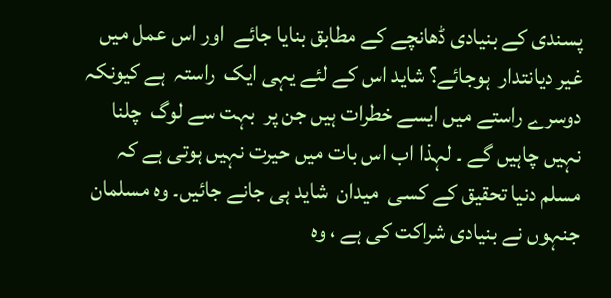پسندی کے بنیادی ڈھانچے کے مطابق بنایا جائے  اور اس عمل میں غیر دیانتدار  ہوجائے؟ شاید اس کے لئے یہی ایک  راستہ  ہے کیونکہ  دوسرے راستے میں ایسے خطرات ہیں جن پر  بہت سے لوگ  چلنا نہیں چاہیں گے ۔ لہذا اب اس بات میں حیرت نہیں ہوتی ہے کہ مسلم دنیا تحقیق کے کسی  میدان  شاید ہی جانے جائیں۔ وہ مسلمان  جنہوں نے بنیادی شراکت کی ہے ، وہ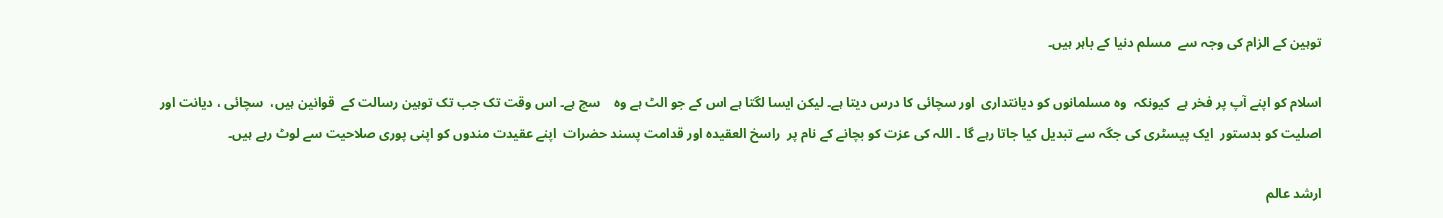توہین کے الزام کی وجہ سے  مسلم دنیا کے باہر ہیں۔

اسلام کو اپنے آپ پر فخر ہے  کیونکہ  وہ مسلمانوں کو دیانتداری  اور سچائی کا درس دیتا ہے۔ لیکن ایسا لگتا ہے اس کے جو الٹ ہے وہ    سچ ہے۔ اس وقت تک جب تک توہین رسالت کے  قوانین ہیں،  سچائی ، دیانت اور اصلیت کو بدستور  ایک پیسٹری کی جگہ سے تبدیل کیا جاتا رہے گا ۔ اللہ کی عزت کو بچانے کے نام پر  راسخ العقیدہ اور قدامت پسند حضرات  اپنے عقیدت مندوں کو اپنی پوری صلاحیت سے لوٹ رہے ہیں۔

ارشد عالم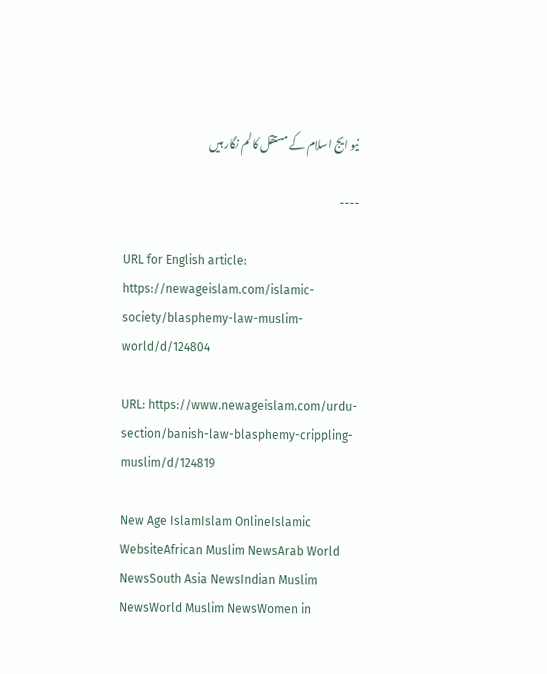نیو ایج اسلام کے مستقل کالم نگار ہیں

----

URL for English article:  https://newageislam.com/islamic-society/blasphemy-law-muslim-world/d/124804

URL: https://www.newageislam.com/urdu-section/banish-law-blasphemy-crippling-muslim/d/124819

New Age IslamIslam OnlineIslamic WebsiteAfrican Muslim NewsArab World NewsSouth Asia NewsIndian Muslim NewsWorld Muslim NewsWomen in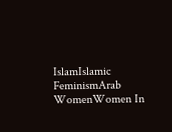IslamIslamic FeminismArab WomenWomen In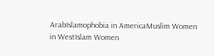ArabIslamophobia in AmericaMuslim Women in WestIslam Women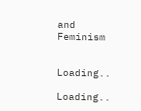and Feminism


Loading..

Loading..